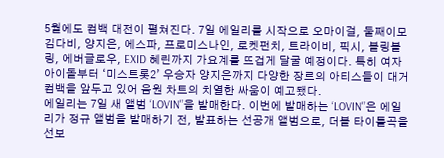5월에도 컴백 대전이 펼쳐진다. 7일 에일리를 시작으로 오마이걸, 둘째이모 김다비, 양지은, 에스파, 프로미스나인, 로켓펀치, 트라이비, 픽시, 블링블링, 에버글로우, EXID 혜린까지 가요계를 뜨겁게 달굴 예정이다. 특히 여자 아이돌부터 ‘미스트롯2’ 우승자 양지은까지 다양한 장르의 아티스들이 대거 컴백을 앞두고 있어 음원 차트의 치열한 싸움이 예고됐다.
에일리는 7일 새 앨범 ‘LOVIN'’을 발매한다. 이번에 발매하는 ‘LOVIN'’은 에일리가 정규 앨범을 발매하기 전, 발표하는 선공개 앨범으로, 더블 타이틀곡을 선보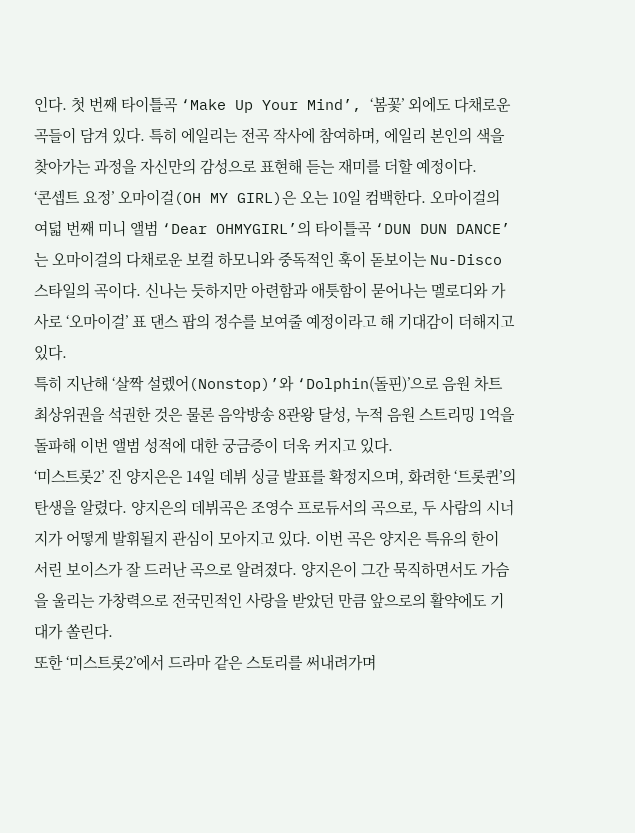인다. 첫 번째 타이틀곡 ‘Make Up Your Mind’, ‘봄꽃’ 외에도 다채로운 곡들이 담겨 있다. 특히 에일리는 전곡 작사에 참여하며, 에일리 본인의 색을 찾아가는 과정을 자신만의 감성으로 표현해 듣는 재미를 더할 예정이다.
‘콘셉트 요정’ 오마이걸(OH MY GIRL)은 오는 10일 컴백한다. 오마이걸의 여덟 번째 미니 앨범 ‘Dear OHMYGIRL’의 타이틀곡 ‘DUN DUN DANCE’는 오마이걸의 다채로운 보컬 하모니와 중독적인 훅이 돋보이는 Nu-Disco 스타일의 곡이다. 신나는 듯하지만 아련함과 애틋함이 묻어나는 멜로디와 가사로 ‘오마이걸’ 표 댄스 팝의 정수를 보여줄 예정이라고 해 기대감이 더해지고 있다.
특히 지난해 ‘살짝 설렜어(Nonstop)’와 ‘Dolphin(돌핀)’으로 음원 차트 최상위권을 석권한 것은 물론 음악방송 8관왕 달성, 누적 음원 스트리밍 1억을 돌파해 이번 앨범 성적에 대한 궁금증이 더욱 커지고 있다.
‘미스트롯2’ 진 양지은은 14일 데뷔 싱글 발표를 확정지으며, 화려한 ‘트롯퀸’의 탄생을 알렸다. 양지은의 데뷔곡은 조영수 프로듀서의 곡으로, 두 사람의 시너지가 어떻게 발휘될지 관심이 모아지고 있다. 이번 곡은 양지은 특유의 한이 서린 보이스가 잘 드러난 곡으로 알려졌다. 양지은이 그간 묵직하면서도 가슴을 울리는 가창력으로 전국민적인 사랑을 받았던 만큼 앞으로의 활약에도 기대가 쏠린다.
또한 ‘미스트롯2’에서 드라마 같은 스토리를 써내려가며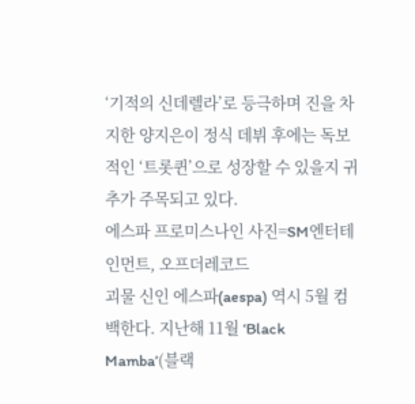‘기적의 신데렐라’로 등극하며 진을 차지한 양지은이 정식 데뷔 후에는 독보적인 ‘트롯퀸’으로 성장할 수 있을지 귀추가 주목되고 있다.
에스파 프로미스나인 사진=SM엔터테인먼트, 오프더레코드
괴물 신인 에스파(aespa) 역시 5월 컴백한다. 지난해 11월 ‘Black Mamba’(블랙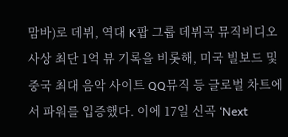맘바)로 데뷔, 역대 K팝 그룹 데뷔곡 뮤직비디오 사상 최단 1억 뷰 기록을 비롯해, 미국 빌보드 및 중국 최대 음악 사이트 QQ뮤직 등 글로벌 차트에서 파워를 입증했다. 이에 17일 신곡 ‘Next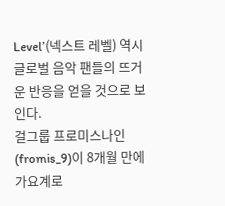Level’(넥스트 레벨) 역시 글로벌 음악 팬들의 뜨거운 반응을 얻을 것으로 보인다.
걸그룹 프로미스나인(fromis_9)이 8개월 만에 가요계로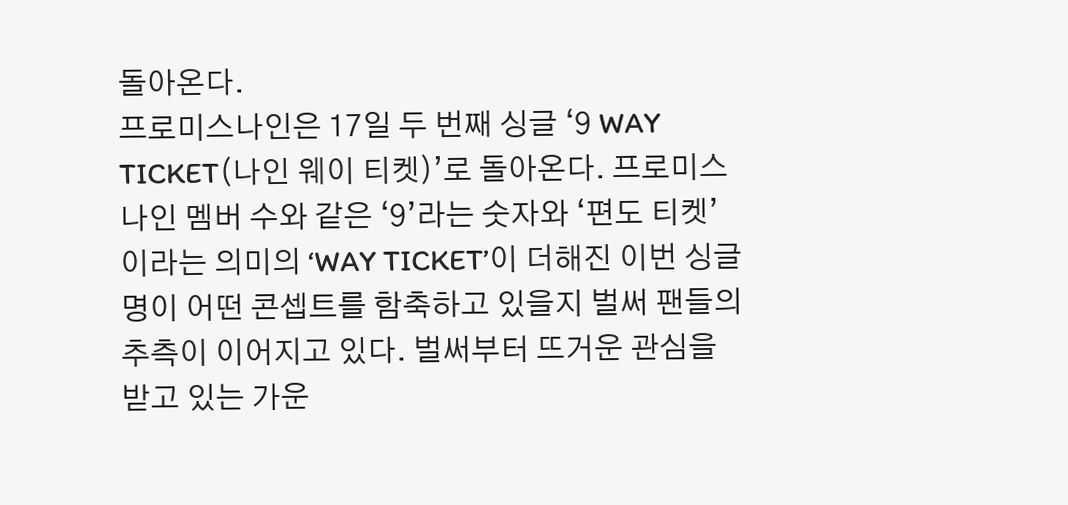돌아온다.
프로미스나인은 17일 두 번째 싱글 ‘9 WAY TICKET(나인 웨이 티켓)’로 돌아온다. 프로미스나인 멤버 수와 같은 ‘9’라는 숫자와 ‘편도 티켓’이라는 의미의 ‘WAY TICKET’이 더해진 이번 싱글명이 어떤 콘셉트를 함축하고 있을지 벌써 팬들의 추측이 이어지고 있다. 벌써부터 뜨거운 관심을 받고 있는 가운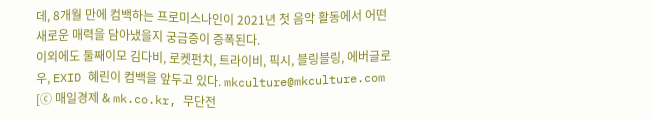데, 8개월 만에 컴백하는 프로미스나인이 2021년 첫 음악 활동에서 어떤 새로운 매력을 담아냈을지 궁금증이 증폭된다.
이외에도 둘째이모 김다비, 로켓펀치, 트라이비, 픽시, 블링블링, 에버글로우, EXID 혜린이 컴백을 앞두고 있다. mkculture@mkculture.com [ⓒ 매일경제 & mk.co.kr, 무단전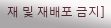재 및 재배포 금지]